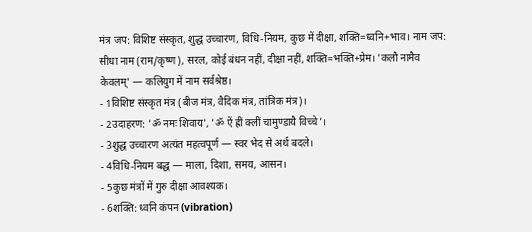मंत्र जप: विशिष्ट संस्कृत, शुद्ध उच्चारण, विधि-नियम, कुछ में दीक्षा, शक्ति=ध्वनि+भाव। नाम जप: सीधा नाम (राम/कृष्ण), सरल, कोई बंधन नहीं, दीक्षा नहीं, शक्ति=भक्ति+प्रेम। 'कलौ नामैव केवलम्' — कलियुग में नाम सर्वश्रेष्ठ।
- 1विशिष्ट संस्कृत मंत्र (बीज मंत्र, वैदिक मंत्र, तांत्रिक मंत्र)।
- 2उदाहरण: 'ॐ नमः शिवाय', 'ॐ ऐं ह्रीं क्लीं चामुण्डायै विच्चे'।
- 3शुद्ध उच्चारण अत्यंत महत्वपूर्ण — स्वर भेद से अर्थ बदले।
- 4विधि-नियम बद्ध — माला, दिशा, समय, आसन।
- 5कुछ मंत्रों में गुरु दीक्षा आवश्यक।
- 6शक्ति: ध्वनि कंपन (vibration)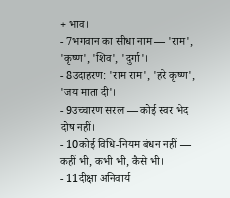+ भाव।
- 7भगवान का सीधा नाम — 'राम', 'कृष्ण', 'शिव', 'दुर्गा'।
- 8उदाहरण: 'राम राम', 'हरे कृष्ण', 'जय माता दी'।
- 9उच्चारण सरल — कोई स्वर भेद दोष नहीं।
- 10कोई विधि-नियम बंधन नहीं — कहीं भी, कभी भी, कैसे भी।
- 11दीक्षा अनिवार्य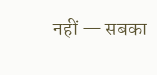नहीं — सबका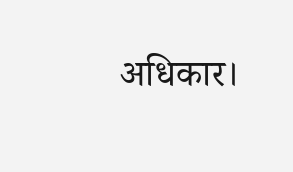अधिकार।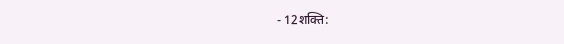- 12शक्ति: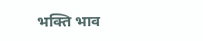भक्ति भाव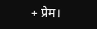+ प्रेम।